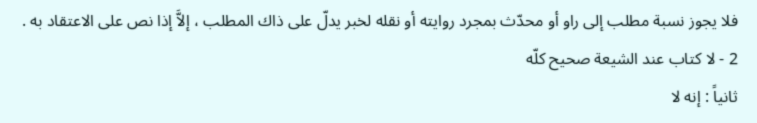فلا يجوز نسبة مطلب إلى راو أو محدّث بمجرد روايته أو نقله لخبر يدلّ على ذاك المطلب ، إلاَّ إذا نص على الاعتقاد به .
2 - لا كتاب عند الشيعة صحيح كلّه
ثانياً : إنه لا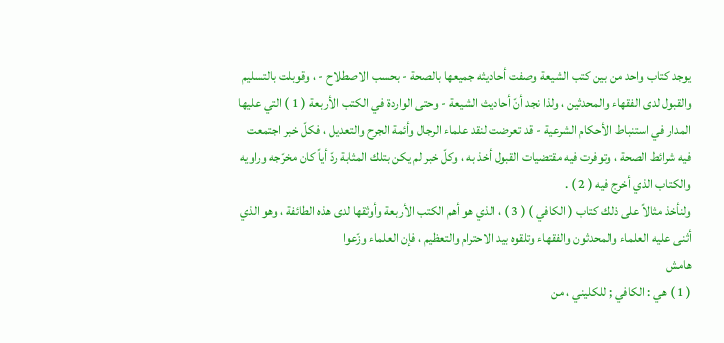يوجد كتاب واحد من بين كتب الشيعة وصفت أحاديثه جميعها بالصحة - بحسب الاصطلاح - ، وقوبلت بالتسليم والقبول لدى الفقهاء والمحدثين ، ولذا نجد أنّ أحاديث الشيعة - وحتى الواردة في الكتب الأربعة ( 1 ) التي عليها المدار في استنباط الأحكام الشرعية - قد تعرضت لنقد علماء الرجال وأئمة الجرح والتعديل ، فكلّ خبر اجتمعت فيه شرائط الصحة ، وتوفرت فيه مقتضيات القبول أخذ به ، وكلّ خبر لم يكن بتلك المثابة ردّ أياً كان مخرّجه وراويه والكتاب الذي أخرج فيه ( 2 ) .
ولنأخذ مثالاً على ذلك كتاب ( الكافي ) ( 3 ) ، الذي هو أهم الكتب الأربعة وأوثقها لدى هذه الطائفة ، وهو الذي أثنى عليه العلماء والمحدثون والفقهاء وتلقوه بيد الاحترام والتعظيم ، فإن العلماء وزّعوا
هامش
( 1 ) هي : الكافي ; للكليني ، من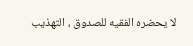لا يحضره الفقيه للصدوق ، التهذيب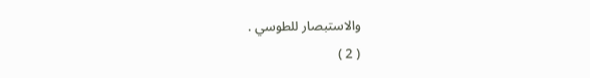والاستبصار للطوسي .
( 2 )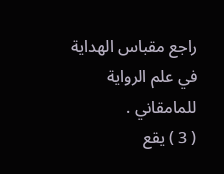راجع مقباس الهداية في علم الرواية للمامقاني .
( 3 ) يقع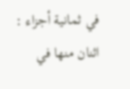في ثمانية أجزاء : اثنان منها في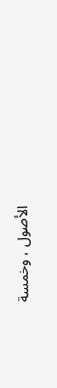الأصول ، وخمسة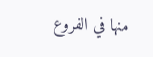منها في الفروع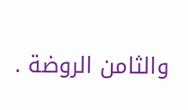والثامن الروضة .